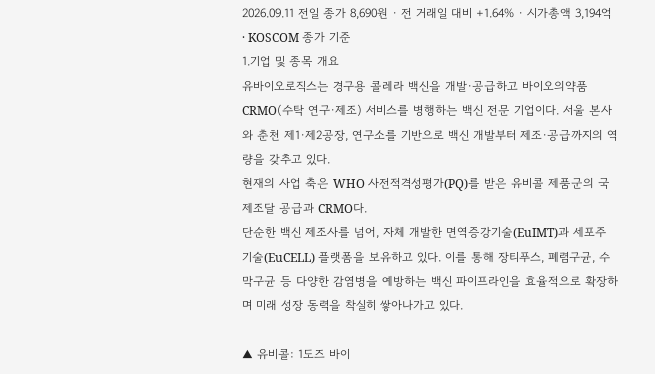2026.09.11 전일 종가 8,690원 · 전 거래일 대비 +1.64% · 시가총액 3,194억 · KOSCOM 종가 기준
1.기업 및 종목 개요
유바이오로직스는 경구용 콜레라 백신을 개발·공급하고 바이오의약품 CRMO(수탁 연구·제조) 서비스를 병행하는 백신 전문 기업이다. 서울 본사와 춘천 제1·제2공장, 연구소를 기반으로 백신 개발부터 제조·공급까지의 역량을 갖추고 있다.
현재의 사업 축은 WHO 사전적격성평가(PQ)를 받은 유비콜 제품군의 국제조달 공급과 CRMO다.
단순한 백신 제조사를 넘어, 자체 개발한 면역증강기술(EuIMT)과 세포주 기술(EuCELL) 플랫폼을 보유하고 있다. 이를 통해 장티푸스, 폐렴구균, 수막구균 등 다양한 감염병을 예방하는 백신 파이프라인을 효율적으로 확장하며 미래 성장 동력을 착실히 쌓아나가고 있다.

▲ 유비콜: 1도즈 바이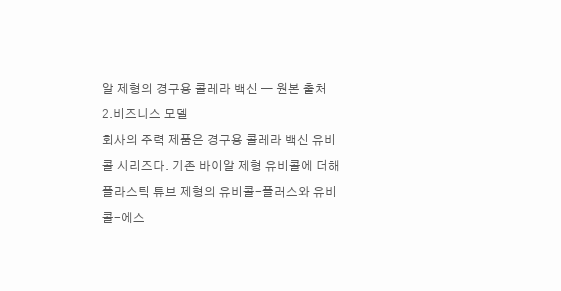알 제형의 경구용 콜레라 백신 — 원본 출처
2.비즈니스 모델
회사의 주력 제품은 경구용 콜레라 백신 유비콜 시리즈다. 기존 바이알 제형 유비콜에 더해 플라스틱 튜브 제형의 유비콜-플러스와 유비콜-에스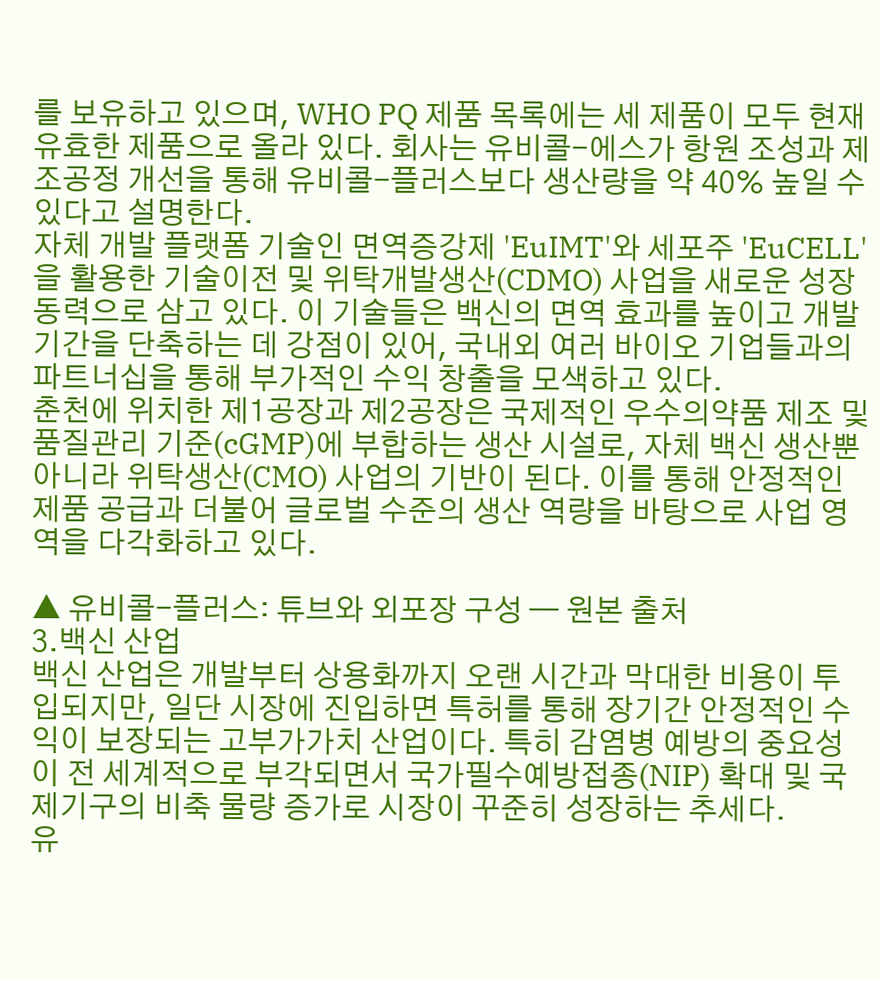를 보유하고 있으며, WHO PQ 제품 목록에는 세 제품이 모두 현재 유효한 제품으로 올라 있다. 회사는 유비콜-에스가 항원 조성과 제조공정 개선을 통해 유비콜-플러스보다 생산량을 약 40% 높일 수 있다고 설명한다.
자체 개발 플랫폼 기술인 면역증강제 'EuIMT'와 세포주 'EuCELL'을 활용한 기술이전 및 위탁개발생산(CDMO) 사업을 새로운 성장 동력으로 삼고 있다. 이 기술들은 백신의 면역 효과를 높이고 개발 기간을 단축하는 데 강점이 있어, 국내외 여러 바이오 기업들과의 파트너십을 통해 부가적인 수익 창출을 모색하고 있다.
춘천에 위치한 제1공장과 제2공장은 국제적인 우수의약품 제조 및 품질관리 기준(cGMP)에 부합하는 생산 시설로, 자체 백신 생산뿐 아니라 위탁생산(CMO) 사업의 기반이 된다. 이를 통해 안정적인 제품 공급과 더불어 글로벌 수준의 생산 역량을 바탕으로 사업 영역을 다각화하고 있다.

▲ 유비콜-플러스: 튜브와 외포장 구성 — 원본 출처
3.백신 산업
백신 산업은 개발부터 상용화까지 오랜 시간과 막대한 비용이 투입되지만, 일단 시장에 진입하면 특허를 통해 장기간 안정적인 수익이 보장되는 고부가가치 산업이다. 특히 감염병 예방의 중요성이 전 세계적으로 부각되면서 국가필수예방접종(NIP) 확대 및 국제기구의 비축 물량 증가로 시장이 꾸준히 성장하는 추세다.
유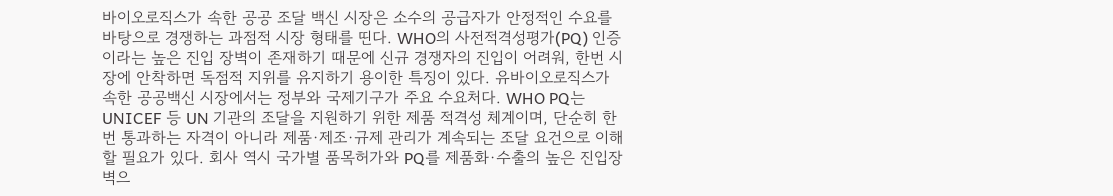바이오로직스가 속한 공공 조달 백신 시장은 소수의 공급자가 안정적인 수요를 바탕으로 경쟁하는 과점적 시장 형태를 띤다. WHO의 사전적격성평가(PQ) 인증이라는 높은 진입 장벽이 존재하기 때문에 신규 경쟁자의 진입이 어려워, 한번 시장에 안착하면 독점적 지위를 유지하기 용이한 특징이 있다. 유바이오로직스가 속한 공공백신 시장에서는 정부와 국제기구가 주요 수요처다. WHO PQ는 UNICEF 등 UN 기관의 조달을 지원하기 위한 제품 적격성 체계이며, 단순히 한 번 통과하는 자격이 아니라 제품·제조·규제 관리가 계속되는 조달 요건으로 이해할 필요가 있다. 회사 역시 국가별 품목허가와 PQ를 제품화·수출의 높은 진입장벽으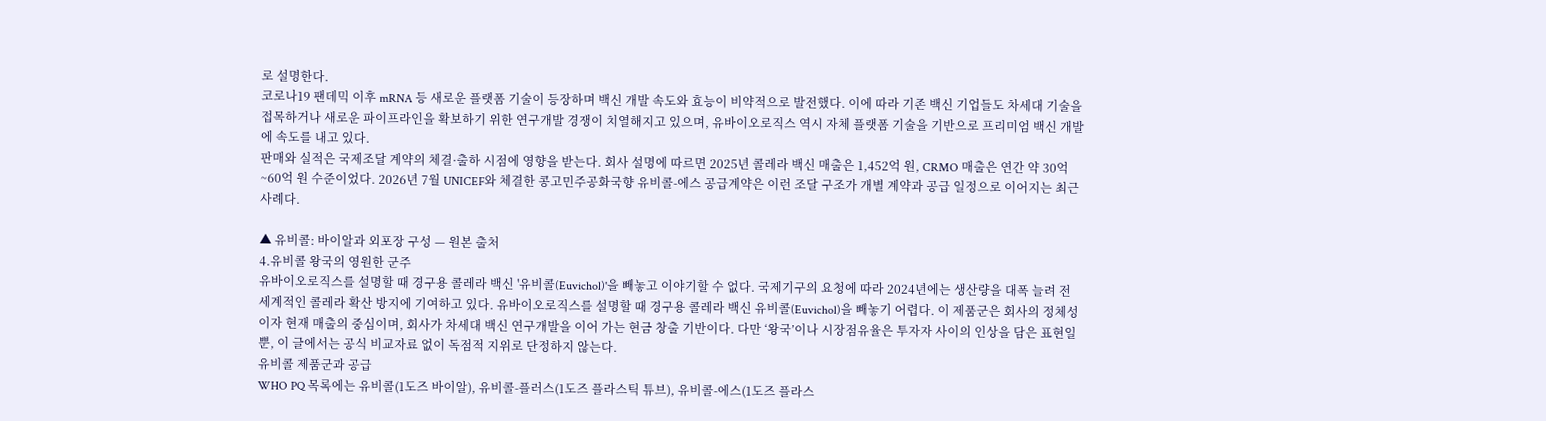로 설명한다.
코로나19 팬데믹 이후 mRNA 등 새로운 플랫폼 기술이 등장하며 백신 개발 속도와 효능이 비약적으로 발전했다. 이에 따라 기존 백신 기업들도 차세대 기술을 접목하거나 새로운 파이프라인을 확보하기 위한 연구개발 경쟁이 치열해지고 있으며, 유바이오로직스 역시 자체 플랫폼 기술을 기반으로 프리미엄 백신 개발에 속도를 내고 있다.
판매와 실적은 국제조달 계약의 체결·출하 시점에 영향을 받는다. 회사 설명에 따르면 2025년 콜레라 백신 매출은 1,452억 원, CRMO 매출은 연간 약 30억~60억 원 수준이었다. 2026년 7월 UNICEF와 체결한 콩고민주공화국향 유비콜-에스 공급계약은 이런 조달 구조가 개별 계약과 공급 일정으로 이어지는 최근 사례다.

▲ 유비콜: 바이알과 외포장 구성 — 원본 출처
4.유비콜 왕국의 영원한 군주
유바이오로직스를 설명할 때 경구용 콜레라 백신 '유비콜(Euvichol)'을 빼놓고 이야기할 수 없다. 국제기구의 요청에 따라 2024년에는 생산량을 대폭 늘려 전 세계적인 콜레라 확산 방지에 기여하고 있다. 유바이오로직스를 설명할 때 경구용 콜레라 백신 유비콜(Euvichol)을 빼놓기 어렵다. 이 제품군은 회사의 정체성이자 현재 매출의 중심이며, 회사가 차세대 백신 연구개발을 이어 가는 현금 창출 기반이다. 다만 ‘왕국’이나 시장점유율은 투자자 사이의 인상을 담은 표현일 뿐, 이 글에서는 공식 비교자료 없이 독점적 지위로 단정하지 않는다.
유비콜 제품군과 공급
WHO PQ 목록에는 유비콜(1도즈 바이알), 유비콜-플러스(1도즈 플라스틱 튜브), 유비콜-에스(1도즈 플라스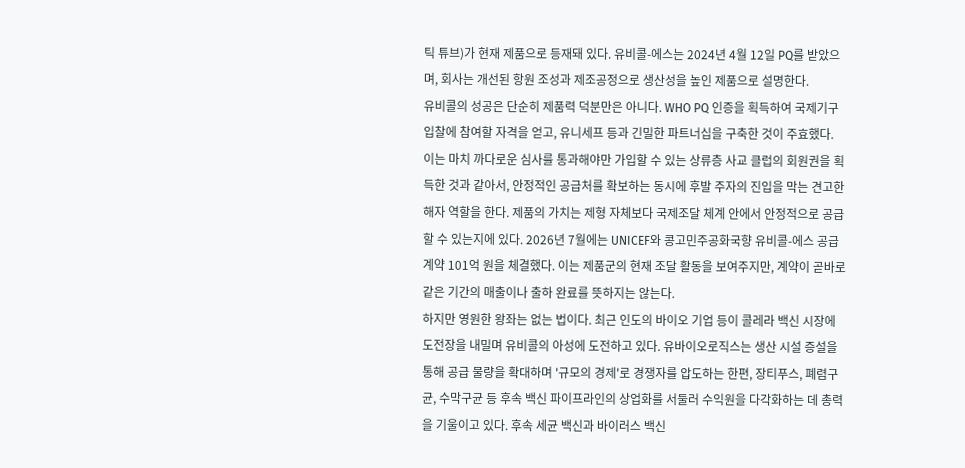틱 튜브)가 현재 제품으로 등재돼 있다. 유비콜-에스는 2024년 4월 12일 PQ를 받았으며, 회사는 개선된 항원 조성과 제조공정으로 생산성을 높인 제품으로 설명한다.
유비콜의 성공은 단순히 제품력 덕분만은 아니다. WHO PQ 인증을 획득하여 국제기구 입찰에 참여할 자격을 얻고, 유니세프 등과 긴밀한 파트너십을 구축한 것이 주효했다. 이는 마치 까다로운 심사를 통과해야만 가입할 수 있는 상류층 사교 클럽의 회원권을 획득한 것과 같아서, 안정적인 공급처를 확보하는 동시에 후발 주자의 진입을 막는 견고한 해자 역할을 한다. 제품의 가치는 제형 자체보다 국제조달 체계 안에서 안정적으로 공급할 수 있는지에 있다. 2026년 7월에는 UNICEF와 콩고민주공화국향 유비콜-에스 공급계약 101억 원을 체결했다. 이는 제품군의 현재 조달 활동을 보여주지만, 계약이 곧바로 같은 기간의 매출이나 출하 완료를 뜻하지는 않는다.
하지만 영원한 왕좌는 없는 법이다. 최근 인도의 바이오 기업 등이 콜레라 백신 시장에 도전장을 내밀며 유비콜의 아성에 도전하고 있다. 유바이오로직스는 생산 시설 증설을 통해 공급 물량을 확대하며 '규모의 경제'로 경쟁자를 압도하는 한편, 장티푸스, 폐렴구균, 수막구균 등 후속 백신 파이프라인의 상업화를 서둘러 수익원을 다각화하는 데 총력을 기울이고 있다. 후속 세균 백신과 바이러스 백신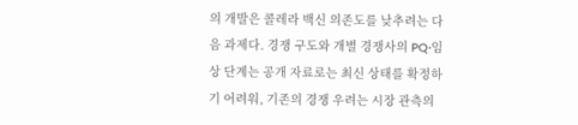의 개발은 콜레라 백신 의존도를 낮추려는 다음 과제다. 경쟁 구도와 개별 경쟁사의 PQ·임상 단계는 공개 자료로는 최신 상태를 확정하기 어려워, 기존의 경쟁 우려는 시장 관측의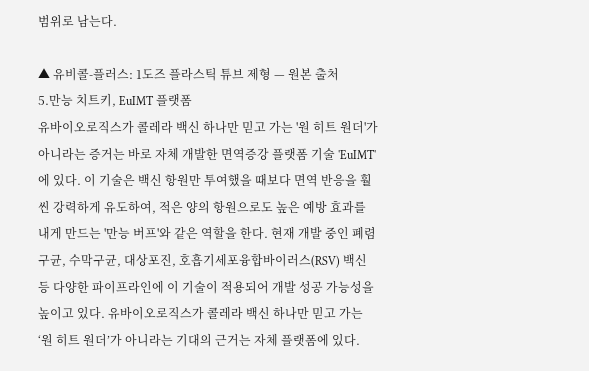범위로 남는다.

▲ 유비콜-플러스: 1도즈 플라스틱 튜브 제형 — 원본 출처
5.만능 치트키, EuIMT 플랫폼
유바이오로직스가 콜레라 백신 하나만 믿고 가는 '원 히트 원더'가 아니라는 증거는 바로 자체 개발한 면역증강 플랫폼 기술 'EuIMT'에 있다. 이 기술은 백신 항원만 투여했을 때보다 면역 반응을 훨씬 강력하게 유도하여, 적은 양의 항원으로도 높은 예방 효과를 내게 만드는 '만능 버프'와 같은 역할을 한다. 현재 개발 중인 폐렴구균, 수막구균, 대상포진, 호흡기세포융합바이러스(RSV) 백신 등 다양한 파이프라인에 이 기술이 적용되어 개발 성공 가능성을 높이고 있다. 유바이오로직스가 콜레라 백신 하나만 믿고 가는 ‘원 히트 원더’가 아니라는 기대의 근거는 자체 플랫폼에 있다.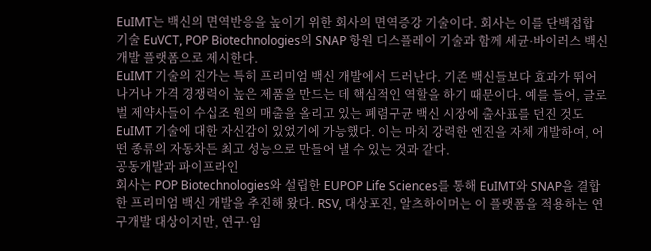EuIMT는 백신의 면역반응을 높이기 위한 회사의 면역증강 기술이다. 회사는 이를 단백접합 기술 EuVCT, POP Biotechnologies의 SNAP 항원 디스플레이 기술과 함께 세균·바이러스 백신 개발 플랫폼으로 제시한다.
EuIMT 기술의 진가는 특히 프리미엄 백신 개발에서 드러난다. 기존 백신들보다 효과가 뛰어나거나 가격 경쟁력이 높은 제품을 만드는 데 핵심적인 역할을 하기 때문이다. 예를 들어, 글로벌 제약사들이 수십조 원의 매출을 올리고 있는 폐렴구균 백신 시장에 출사표를 던진 것도 EuIMT 기술에 대한 자신감이 있었기에 가능했다. 이는 마치 강력한 엔진을 자체 개발하여, 어떤 종류의 자동차든 최고 성능으로 만들어 낼 수 있는 것과 같다.
공동개발과 파이프라인
회사는 POP Biotechnologies와 설립한 EUPOP Life Sciences를 통해 EuIMT와 SNAP을 결합한 프리미엄 백신 개발을 추진해 왔다. RSV, 대상포진, 알츠하이머는 이 플랫폼을 적용하는 연구개발 대상이지만, 연구·임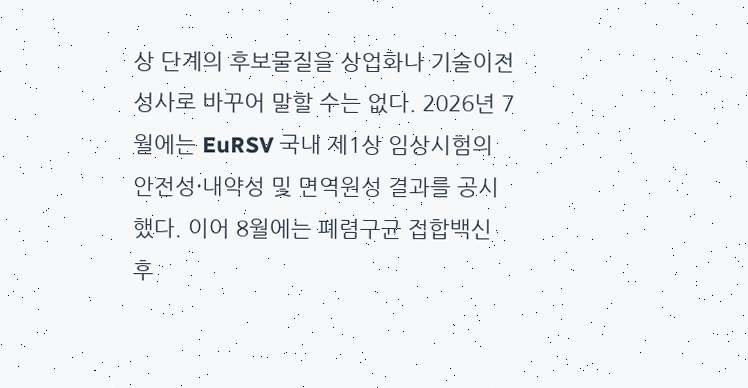상 단계의 후보물질을 상업화나 기술이전 성사로 바꾸어 말할 수는 없다. 2026년 7월에는 EuRSV 국내 제1상 임상시험의 안전성·내약성 및 면역원성 결과를 공시했다. 이어 8월에는 폐렴구균 접합백신 후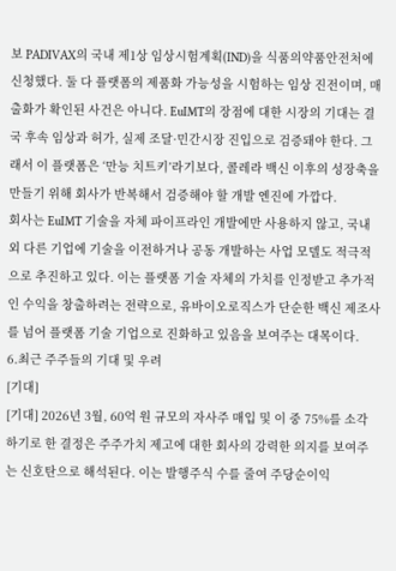보 PADIVAX의 국내 제1상 임상시험계획(IND)을 식품의약품안전처에 신청했다. 둘 다 플랫폼의 제품화 가능성을 시험하는 임상 진전이며, 매출화가 확인된 사건은 아니다. EuIMT의 장점에 대한 시장의 기대는 결국 후속 임상과 허가, 실제 조달·민간시장 진입으로 검증돼야 한다. 그래서 이 플랫폼은 ‘만능 치트키’라기보다, 콜레라 백신 이후의 성장축을 만들기 위해 회사가 반복해서 검증해야 할 개발 엔진에 가깝다.
회사는 EuIMT 기술을 자체 파이프라인 개발에만 사용하지 않고, 국내외 다른 기업에 기술을 이전하거나 공동 개발하는 사업 모델도 적극적으로 추진하고 있다. 이는 플랫폼 기술 자체의 가치를 인정받고 추가적인 수익을 창출하려는 전략으로, 유바이오로직스가 단순한 백신 제조사를 넘어 플랫폼 기술 기업으로 진화하고 있음을 보여주는 대목이다.
6.최근 주주들의 기대 및 우려
[기대]
[기대] 2026년 3월, 60억 원 규모의 자사주 매입 및 이 중 75%를 소각하기로 한 결정은 주주가치 제고에 대한 회사의 강력한 의지를 보여주는 신호탄으로 해석된다. 이는 발행주식 수를 줄여 주당순이익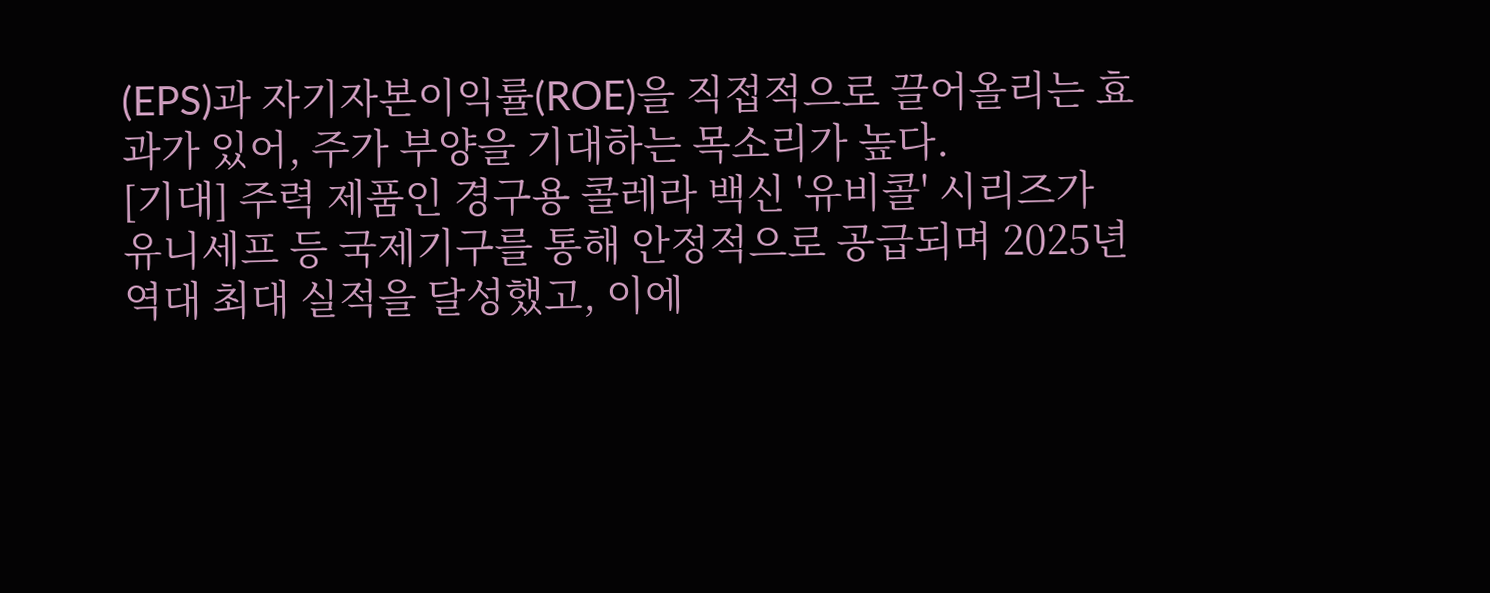(EPS)과 자기자본이익률(ROE)을 직접적으로 끌어올리는 효과가 있어, 주가 부양을 기대하는 목소리가 높다.
[기대] 주력 제품인 경구용 콜레라 백신 '유비콜' 시리즈가 유니세프 등 국제기구를 통해 안정적으로 공급되며 2025년 역대 최대 실적을 달성했고, 이에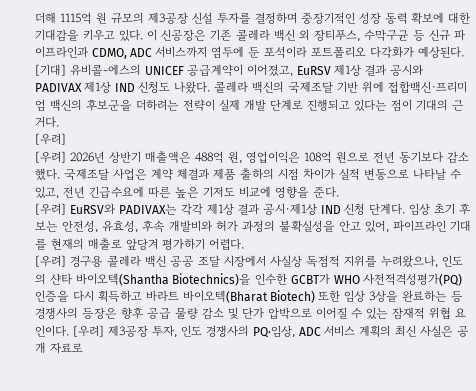더해 1115억 원 규모의 제3공장 신설 투자를 결정하며 중장기적인 성장 동력 확보에 대한 기대감을 키우고 있다. 이 신공장은 기존 콜레라 백신 외 장티푸스, 수막구균 등 신규 파이프라인과 CDMO, ADC 서비스까지 염두에 둔 포석이라 포트폴리오 다각화가 예상된다.
[기대] 유비콜-에스의 UNICEF 공급계약이 이어졌고, EuRSV 제1상 결과 공시와 PADIVAX 제1상 IND 신청도 나왔다. 콜레라 백신의 국제조달 기반 위에 접합백신·프리미엄 백신의 후보군을 더하려는 전략이 실제 개발 단계로 진행되고 있다는 점이 기대의 근거다.
[우려]
[우려] 2026년 상반기 매출액은 488억 원, 영업이익은 108억 원으로 전년 동기보다 감소했다. 국제조달 사업은 계약 체결과 제품 출하의 시점 차이가 실적 변동으로 나타날 수 있고, 전년 긴급수요에 따른 높은 기저도 비교에 영향을 준다.
[우려] EuRSV와 PADIVAX는 각각 제1상 결과 공시·제1상 IND 신청 단계다. 임상 초기 후보는 안전성, 유효성, 후속 개발비와 허가 과정의 불확실성을 안고 있어, 파이프라인 기대를 현재의 매출로 앞당겨 평가하기 어렵다.
[우려] 경구용 콜레라 백신 공공 조달 시장에서 사실상 독점적 지위를 누려왔으나, 인도의 샨타 바이오텍(Shantha Biotechnics)을 인수한 GCBT가 WHO 사전적격성평가(PQ) 인증을 다시 획득하고 바라트 바이오텍(Bharat Biotech) 또한 임상 3상을 완료하는 등 경쟁사의 등장은 향후 공급 물량 감소 및 단가 압박으로 이어질 수 있는 잠재적 위협 요인이다. [우려] 제3공장 투자, 인도 경쟁사의 PQ·임상, ADC 서비스 계획의 최신 사실은 공개 자료로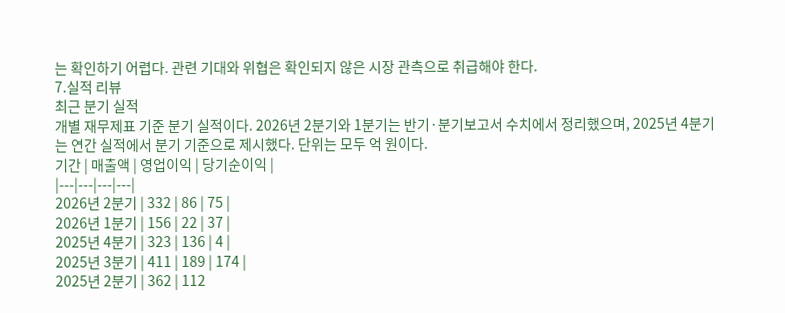는 확인하기 어렵다. 관련 기대와 위협은 확인되지 않은 시장 관측으로 취급해야 한다.
7.실적 리뷰
최근 분기 실적
개별 재무제표 기준 분기 실적이다. 2026년 2분기와 1분기는 반기·분기보고서 수치에서 정리했으며, 2025년 4분기는 연간 실적에서 분기 기준으로 제시했다. 단위는 모두 억 원이다.
기간 | 매출액 | 영업이익 | 당기순이익 |
|---|---|---|---|
2026년 2분기 | 332 | 86 | 75 |
2026년 1분기 | 156 | 22 | 37 |
2025년 4분기 | 323 | 136 | 4 |
2025년 3분기 | 411 | 189 | 174 |
2025년 2분기 | 362 | 112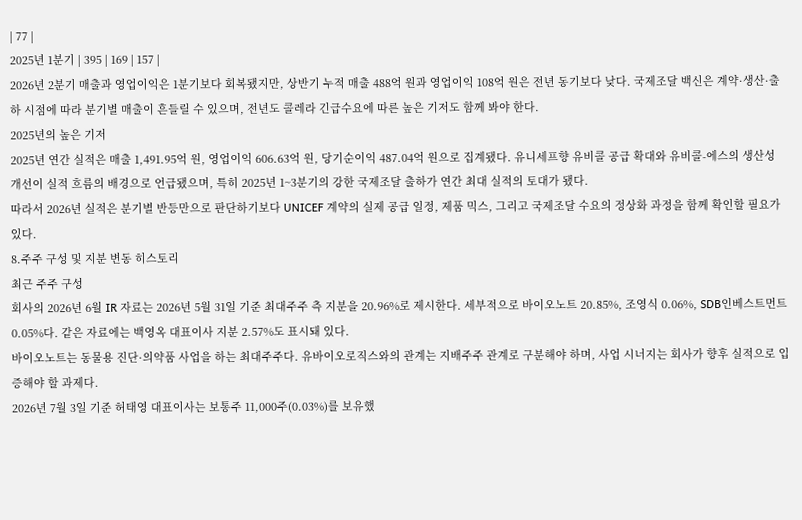| 77 |
2025년 1분기 | 395 | 169 | 157 |
2026년 2분기 매출과 영업이익은 1분기보다 회복됐지만, 상반기 누적 매출 488억 원과 영업이익 108억 원은 전년 동기보다 낮다. 국제조달 백신은 계약·생산·출하 시점에 따라 분기별 매출이 흔들릴 수 있으며, 전년도 콜레라 긴급수요에 따른 높은 기저도 함께 봐야 한다.
2025년의 높은 기저
2025년 연간 실적은 매출 1,491.95억 원, 영업이익 606.63억 원, 당기순이익 487.04억 원으로 집계됐다. 유니세프향 유비콜 공급 확대와 유비콜-에스의 생산성 개선이 실적 흐름의 배경으로 언급됐으며, 특히 2025년 1~3분기의 강한 국제조달 출하가 연간 최대 실적의 토대가 됐다.
따라서 2026년 실적은 분기별 반등만으로 판단하기보다 UNICEF 계약의 실제 공급 일정, 제품 믹스, 그리고 국제조달 수요의 정상화 과정을 함께 확인할 필요가 있다.
8.주주 구성 및 지분 변동 히스토리
최근 주주 구성
회사의 2026년 6월 IR 자료는 2026년 5월 31일 기준 최대주주 측 지분을 20.96%로 제시한다. 세부적으로 바이오노트 20.85%, 조영식 0.06%, SDB인베스트먼트 0.05%다. 같은 자료에는 백영옥 대표이사 지분 2.57%도 표시돼 있다.
바이오노트는 동물용 진단·의약품 사업을 하는 최대주주다. 유바이오로직스와의 관계는 지배주주 관계로 구분해야 하며, 사업 시너지는 회사가 향후 실적으로 입증해야 할 과제다.
2026년 7월 3일 기준 허태영 대표이사는 보통주 11,000주(0.03%)를 보유했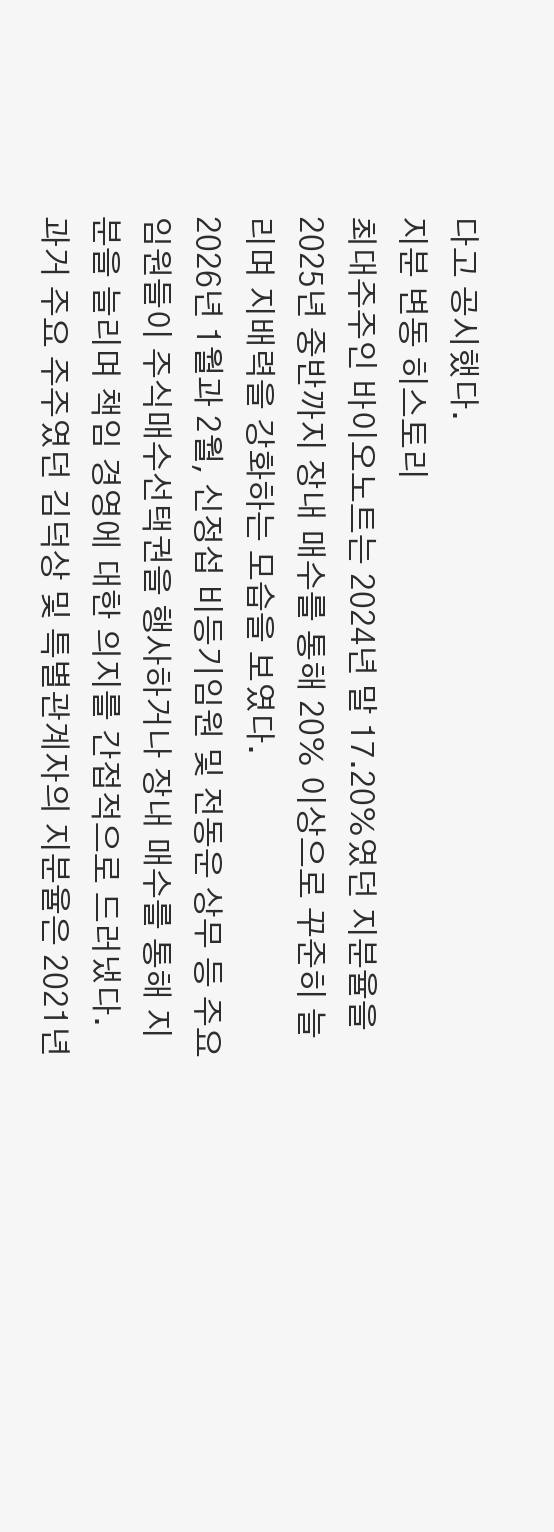다고 공시했다.
지분 변동 히스토리
최대주주인 바이오노트는 2024년 말 17.20%였던 지분율을 2025년 중반까지 장내 매수를 통해 20% 이상으로 꾸준히 늘리며 지배력을 강화하는 모습을 보였다.
2026년 1월과 2월, 신정섭 비등기임원 및 전동운 상무 등 주요 임원들이 주식매수선택권을 행사하거나 장내 매수를 통해 지분을 늘리며 책임 경영에 대한 의지를 간접적으로 드러냈다.
과거 주요 주주였던 김덕상 및 특별관계자의 지분율은 2021년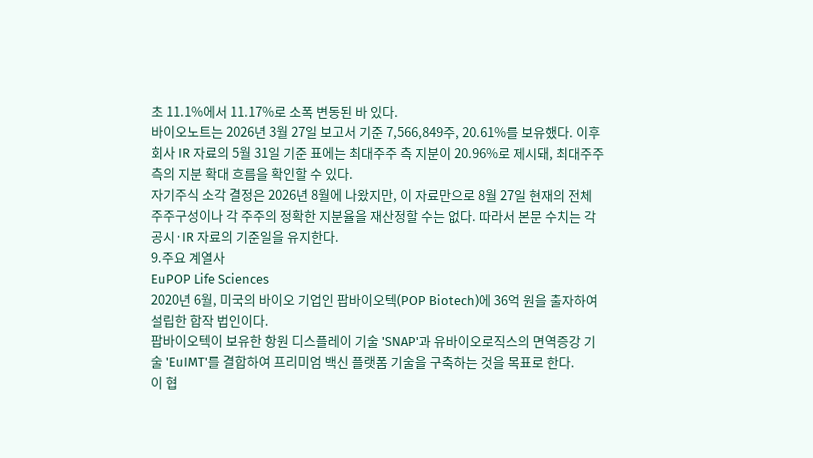초 11.1%에서 11.17%로 소폭 변동된 바 있다.
바이오노트는 2026년 3월 27일 보고서 기준 7,566,849주, 20.61%를 보유했다. 이후 회사 IR 자료의 5월 31일 기준 표에는 최대주주 측 지분이 20.96%로 제시돼, 최대주주 측의 지분 확대 흐름을 확인할 수 있다.
자기주식 소각 결정은 2026년 8월에 나왔지만, 이 자료만으로 8월 27일 현재의 전체 주주구성이나 각 주주의 정확한 지분율을 재산정할 수는 없다. 따라서 본문 수치는 각 공시·IR 자료의 기준일을 유지한다.
9.주요 계열사
EuPOP Life Sciences
2020년 6월, 미국의 바이오 기업인 팝바이오텍(POP Biotech)에 36억 원을 출자하여 설립한 합작 법인이다.
팝바이오텍이 보유한 항원 디스플레이 기술 'SNAP'과 유바이오로직스의 면역증강 기술 'EuIMT'를 결합하여 프리미엄 백신 플랫폼 기술을 구축하는 것을 목표로 한다.
이 협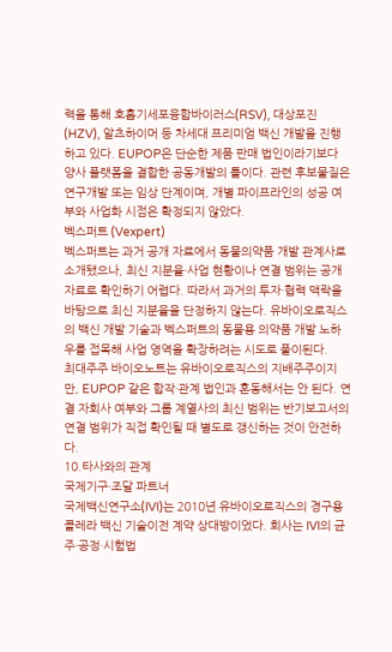력을 통해 호흡기세포융합바이러스(RSV), 대상포진(HZV), 알츠하이머 등 차세대 프리미엄 백신 개발을 진행하고 있다. EUPOP은 단순한 제품 판매 법인이라기보다 양사 플랫폼을 결합한 공동개발의 틀이다. 관련 후보물질은 연구개발 또는 임상 단계이며, 개별 파이프라인의 성공 여부와 사업화 시점은 확정되지 않았다.
벡스퍼트 (Vexpert)
벡스퍼트는 과거 공개 자료에서 동물의약품 개발 관계사로 소개됐으나, 최신 지분율·사업 현황이나 연결 범위는 공개 자료로 확인하기 어렵다. 따라서 과거의 투자·협력 맥락을 바탕으로 최신 지분율을 단정하지 않는다. 유바이오로직스의 백신 개발 기술과 벡스퍼트의 동물용 의약품 개발 노하우를 접목해 사업 영역을 확장하려는 시도로 풀이된다.
최대주주 바이오노트는 유바이오로직스의 지배주주이지만, EUPOP 같은 합작·관계 법인과 혼동해서는 안 된다. 연결 자회사 여부와 그룹 계열사의 최신 범위는 반기보고서의 연결 범위가 직접 확인될 때 별도로 갱신하는 것이 안전하다.
10.타사와의 관계
국제기구·조달 파트너
국제백신연구소(IVI)는 2010년 유바이오로직스의 경구용 콜레라 백신 기술이전 계약 상대방이었다. 회사는 IVI의 균주·공정·시험법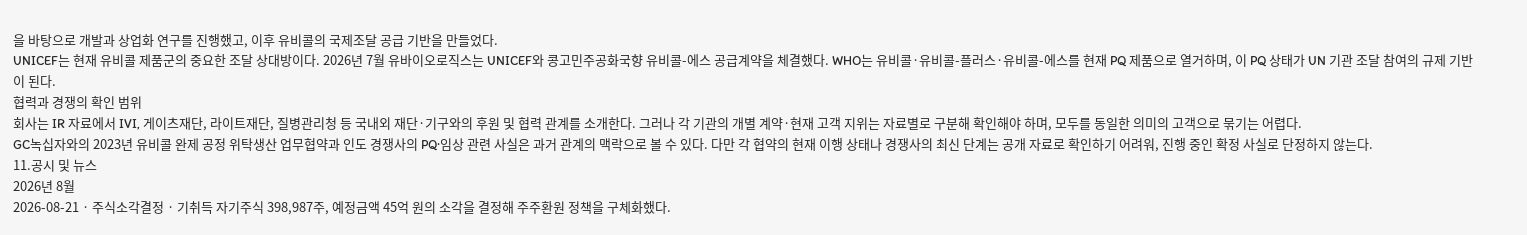을 바탕으로 개발과 상업화 연구를 진행했고, 이후 유비콜의 국제조달 공급 기반을 만들었다.
UNICEF는 현재 유비콜 제품군의 중요한 조달 상대방이다. 2026년 7월 유바이오로직스는 UNICEF와 콩고민주공화국향 유비콜-에스 공급계약을 체결했다. WHO는 유비콜·유비콜-플러스·유비콜-에스를 현재 PQ 제품으로 열거하며, 이 PQ 상태가 UN 기관 조달 참여의 규제 기반이 된다.
협력과 경쟁의 확인 범위
회사는 IR 자료에서 IVI, 게이츠재단, 라이트재단, 질병관리청 등 국내외 재단·기구와의 후원 및 협력 관계를 소개한다. 그러나 각 기관의 개별 계약·현재 고객 지위는 자료별로 구분해 확인해야 하며, 모두를 동일한 의미의 고객으로 묶기는 어렵다.
GC녹십자와의 2023년 유비콜 완제 공정 위탁생산 업무협약과 인도 경쟁사의 PQ·임상 관련 사실은 과거 관계의 맥락으로 볼 수 있다. 다만 각 협약의 현재 이행 상태나 경쟁사의 최신 단계는 공개 자료로 확인하기 어려워, 진행 중인 확정 사실로 단정하지 않는다.
11.공시 및 뉴스
2026년 8월
2026-08-21 · 주식소각결정 · 기취득 자기주식 398,987주, 예정금액 45억 원의 소각을 결정해 주주환원 정책을 구체화했다.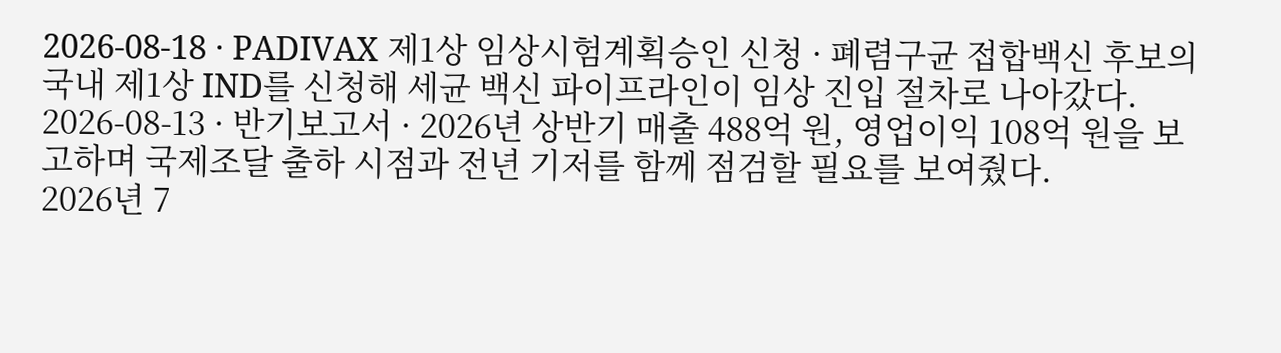2026-08-18 · PADIVAX 제1상 임상시험계획승인 신청 · 폐렴구균 접합백신 후보의 국내 제1상 IND를 신청해 세균 백신 파이프라인이 임상 진입 절차로 나아갔다.
2026-08-13 · 반기보고서 · 2026년 상반기 매출 488억 원, 영업이익 108억 원을 보고하며 국제조달 출하 시점과 전년 기저를 함께 점검할 필요를 보여줬다.
2026년 7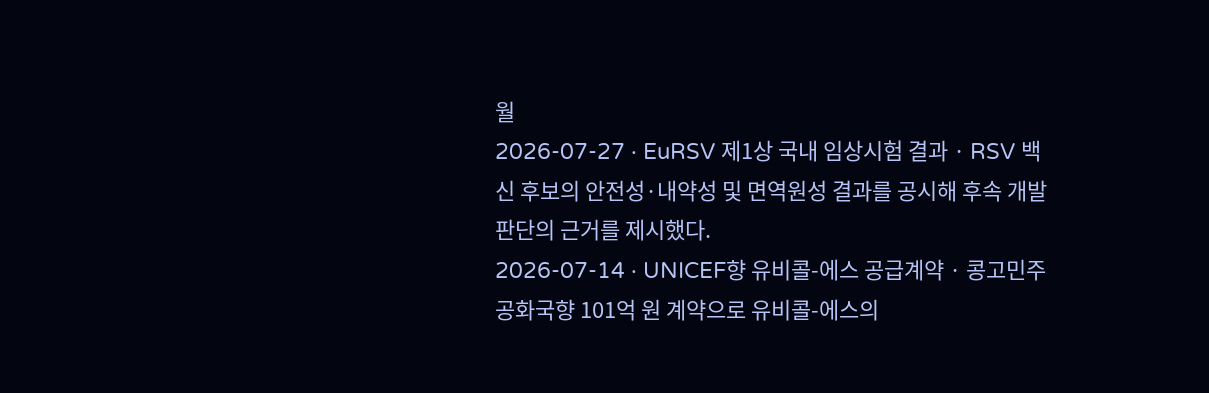월
2026-07-27 · EuRSV 제1상 국내 임상시험 결과 · RSV 백신 후보의 안전성·내약성 및 면역원성 결과를 공시해 후속 개발 판단의 근거를 제시했다.
2026-07-14 · UNICEF향 유비콜-에스 공급계약 · 콩고민주공화국향 101억 원 계약으로 유비콜-에스의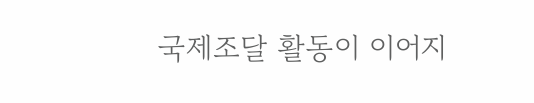국제조달 활동이 이어지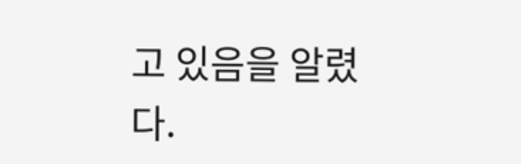고 있음을 알렸다.